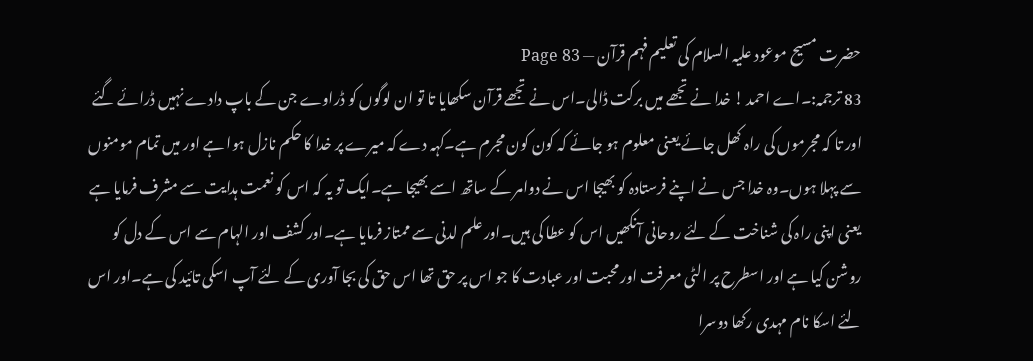حضرت مسیح موعود علیہ السلام کی تعلیم فہم قرآن — Page 83
83 ترجمہ:۔اے احمد ! خدا نے تجھے میں برکت ڈالی۔اس نے تجھے قرآن سکھایا تا تو ان لوگوں کو ڈراوے جن کے باپ دادے نہیں ڈرائے گئے اور تا کہ مجرموں کی راہ کھل جائے یعنی معلوم ہو جائے کہ کون کون مجرم ہے۔کہہ دے کہ میرے پر خدا کا حکم نازل ہوا ہے اور میں تمام مومنوں سے پہلا ہوں۔وہ خدا جس نے اپنے فرستادہ کو بھیجا اس نے دوامر کے ساتھ اسے بھیجا ہے۔ایک تو یہ کہ اس کو نعمت ہدایت سے مشرف فرمایا ہے یعنی اپنی راہ کی شناخت کے لئے روحانی آنکھیں اس کو عطا کی ہیں۔اور علم لدنی سے ممتاز فرمایا ہے۔اور کشف اور الہام سے اس کے دل کو روشن کیا ہے اور اسطرح پر الٹی معرفت اور محبت اور عبادت کا جو اس پر حق تھا اس حق کی بجا آوری کے لئے آپ اسکی تائید کی ہے۔اور اس لئے اسکا نام مہدی رکھا دوسرا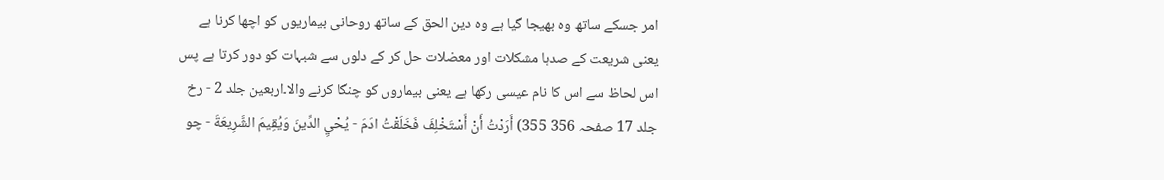امر جسکے ساتھ وہ بھیجا گیا ہے وہ دین الحق کے ساتھ روحانی بیماریوں کو اچھا کرنا ہے یعنی شریعت کے صدہا مشکلات اور معضلات حل کر کے دلوں سے شبہات کو دور کرتا ہے پس اس لحاظ سے اس کا نام عیسی رکھا ہے یعنی بیماروں کو چنگا کرنے والا۔اربعین جلد 2 - رخ جلد 17 صفحہ 356 355) أَرَدْتُ أَنْ أَسْتَخْلِفَ فَخَلَقْتُ ادَمَ - يُحْيِ الدِّينَ وَيُقِيمَ الشَّرِيعَةَ - چو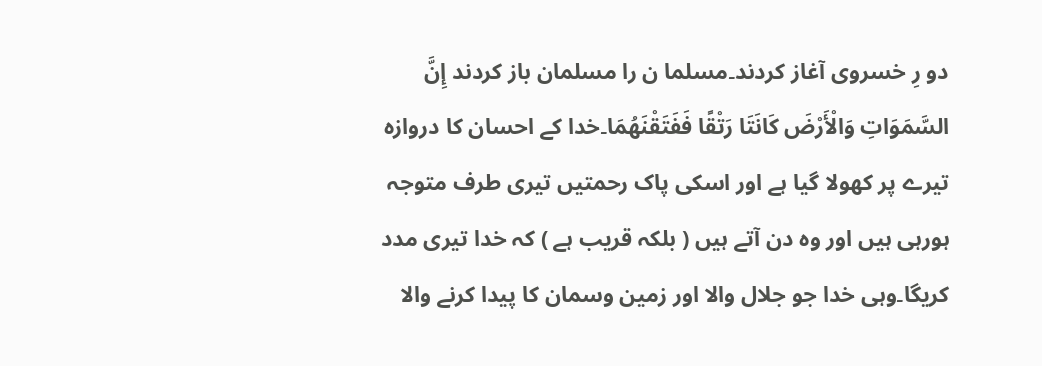دو رِ خسروی آغاز کردند۔مسلما ن را مسلمان باز کردند إِنَّ السَّمَوَاتِ وَالْأَرْضَ كَانَتَا رَتْقًا فَفَتَقْنَهُمَا۔خدا کے احسان کا دروازہ تیرے پر کھولا گیا ہے اور اسکی پاک رحمتیں تیری طرف متوجہ ہورہی ہیں اور وہ دن آتے ہیں ( بلکہ قریب ہے ) کہ خدا تیری مدد کریگا۔وہی خدا جو جلال والا اور زمین وسمان کا پیدا کرنے والا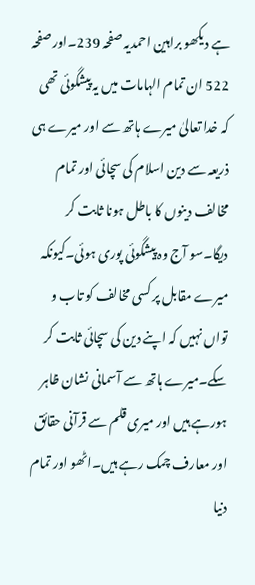ہے دیکھو براہین احمدیہ صفحہ 239۔اور صفحہ 522 ان تمام الہامات میں یہ پیشگوئی تھی کہ خدا تعالیٰ میرے ہاتھ سے اور میرے ہی ذریعہ سے دین اسلام کی سچائی اور تمام مخالف دینوں کا باطل ہونا ثابت کر دیگا۔سو آج وہ پیشگوئی پوری ہوئی۔کیونکہ میرے مقابل پر کسی مخالف کو تاب و تواں نہیں کہ اپنے دین کی سچائی ثابت کر سکے۔میرے ہاتھ سے آسمانی نشان ظاہر ہورہے ہیں اور میری قلم سے قرآنی حقائق اور معارف چمک رہے ہیں۔اٹھو اور تمام دنیا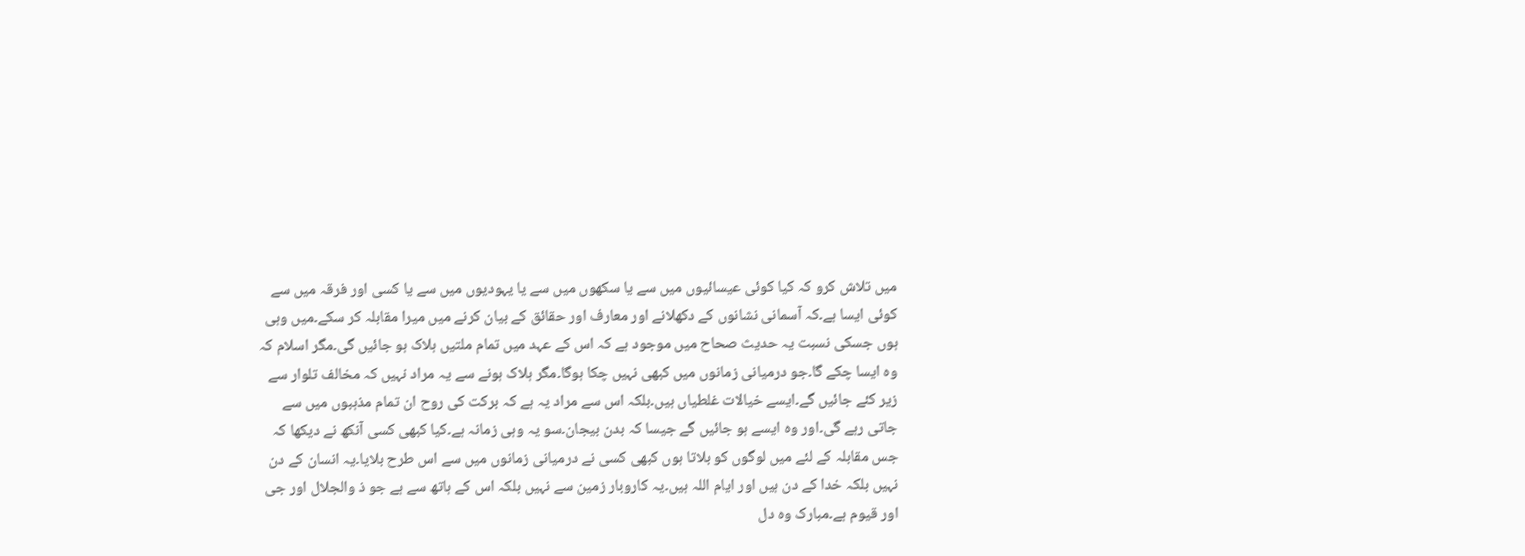میں تلاش کرو کہ کیا کوئی عیسائیوں میں سے یا سکھوں میں سے یا یہودیوں میں سے یا کسی اور فرقہ میں سے کوئی ایسا ہے۔کہ آسمانی نشانوں کے دکھلانے اور معارف اور حقائق کے بیان کرنے میں میرا مقابلہ کر سکے۔میں وہی ہوں جسکی نسبت یہ حدیث صحاح میں موجود ہے کہ اس کے عہد میں تمام ملتیں ہلاک ہو جائیں گی۔مگر اسلام کہ وہ ایسا چکے گا۔جو درمیانی زمانوں میں کبھی نہیں چکا ہوگا۔مگر ہلاک ہونے سے یہ مراد نہیں کہ مخالف تلوار سے زیر کئے جائیں گے۔ایسے خیالات غلطیاں ہیں۔بلکہ اس سے مراد یہ ہے کہ برکت کی روح ان تمام مذہبوں میں سے جاتی رہے گی۔اور وہ ایسے ہو جائیں گے جیسا کہ بدن بیجان۔سو یہ وہی زمانہ ہے۔کیا کبھی کسی آنکھ نے دیکھا کہ جس مقابلہ کے لئے میں لوگوں کو بلاتا ہوں کبھی کسی نے درمیانی زمانوں میں سے اس طرح بلایا۔یہ انسان کے دن نہیں بلکہ خدا کے دن ہیں اور ایام اللہ ہیں۔یہ کاروبار زمین سے نہیں بلکہ اس کے ہاتھ سے ہے جو ذ والجلال اور جی اور قیوم ہے۔مبارک وہ دل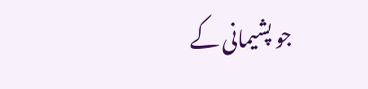جو پشیمانی کے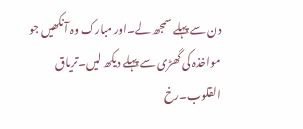دن سے پہلے سمجھ لے۔اور مبارک وہ آنکھیں جو مواخذہ کی گھڑی سے پہلے دیکھ لیں۔تریاق القلوب۔رخ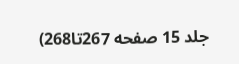جلد 15 صفحه 267تا268)